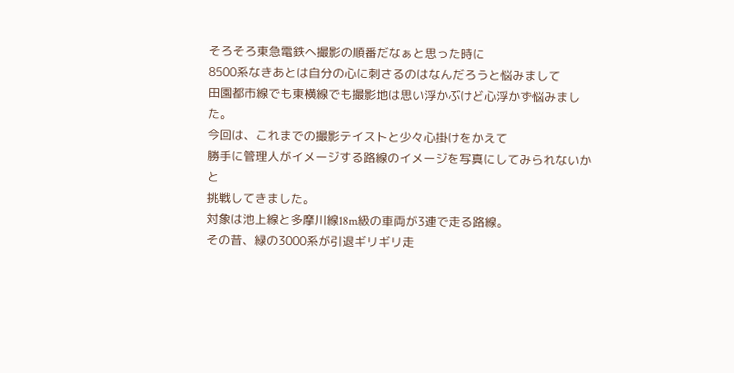そろそろ東急電鉄へ撮影の順番だなぁと思った時に
8500系なきあとは自分の心に刺さるのはなんだろうと悩みまして
田園都市線でも東横線でも撮影地は思い浮かぶけど心浮かず悩みました。
今回は、これまでの撮影テイストと少々心掛けをかえて
勝手に管理人がイメージする路線のイメージを写真にしてみられないかと
挑戦してきました。
対象は池上線と多摩川線18m級の車両が3連で走る路線。
その昔、緑の3000系が引退ギリギリ走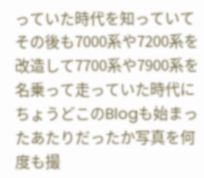っていた時代を知っていて
その後も7000系や7200系を改造して7700系や7900系を名乗って走っていた時代に
ちょうどこのBlogも始まったあたりだったか写真を何度も撮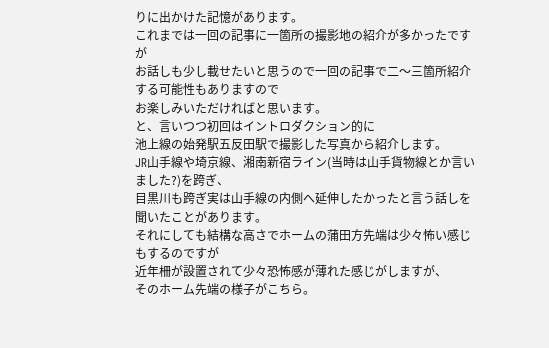りに出かけた記憶があります。
これまでは一回の記事に一箇所の撮影地の紹介が多かったですが
お話しも少し載せたいと思うので一回の記事で二〜三箇所紹介する可能性もありますので
お楽しみいただければと思います。
と、言いつつ初回はイントロダクション的に
池上線の始発駅五反田駅で撮影した写真から紹介します。
JR山手線や埼京線、湘南新宿ライン(当時は山手貨物線とか言いました?)を跨ぎ、
目黒川も跨ぎ実は山手線の内側へ延伸したかったと言う話しを聞いたことがあります。
それにしても結構な高さでホームの蒲田方先端は少々怖い感じもするのですが
近年柵が設置されて少々恐怖感が薄れた感じがしますが、
そのホーム先端の様子がこちら。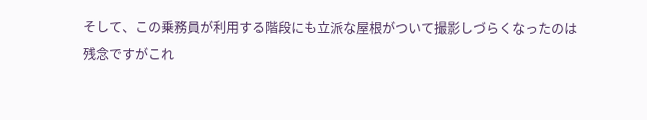そして、この乗務員が利用する階段にも立派な屋根がついて撮影しづらくなったのは
残念ですがこれ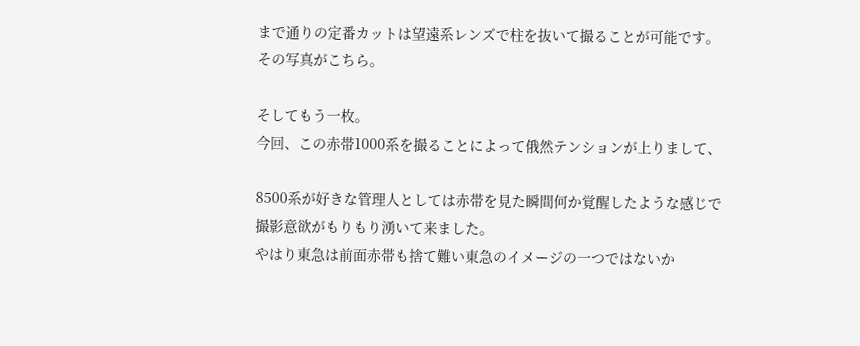まで通りの定番カットは望遠系レンズで柱を抜いて撮ることが可能です。
その写真がこちら。

そしてもう一枚。
今回、この赤帯1000系を撮ることによって俄然テンションが上りまして、

8500系が好きな管理人としては赤帯を見た瞬間何か覚醒したような感じで
撮影意欲がもりもり湧いて来ました。
やはり東急は前面赤帯も捨て難い東急のイメージの一つではないか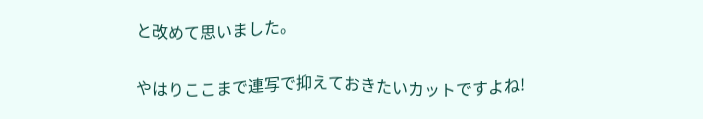と改めて思いました。

やはりここまで連写で抑えておきたいカットですよね!